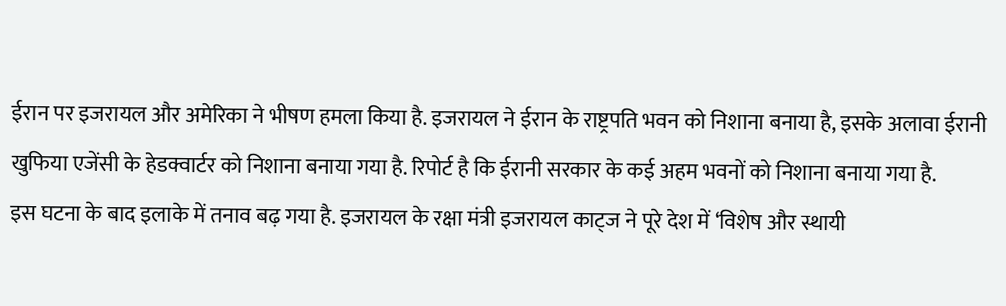ईरान पर इजरायल और अमेरिका ने भीषण हमला किया है. इजरायल ने ईरान के राष्ट्रपति भवन को निशाना बनाया है, इसके अलावा ईरानी खुफिया एजेंसी के हेडक्वार्टर को निशाना बनाया गया है. रिपोर्ट है कि ईरानी सरकार के कई अहम भवनों को निशाना बनाया गया है.
इस घटना के बाद इलाके में तनाव बढ़ गया है. इजरायल के रक्षा मंत्री इजरायल काट्ज ने पूरे देश में ‘विशेष और स्थायी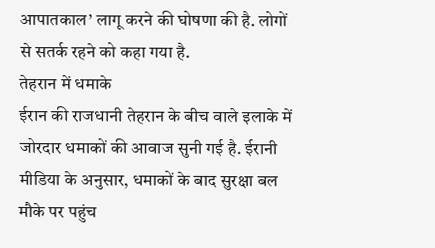आपातकाल’ लागू करने की घोषणा की है. लोगों से सतर्क रहने को कहा गया है.
तेहरान में धमाके
ईरान की राजधानी तेहरान के बीच वाले इलाके में जोरदार धमाकों की आवाज सुनी गई है. ईरानी मीडिया के अनुसार, धमाकों के बाद सुरक्षा बल मौके पर पहुंच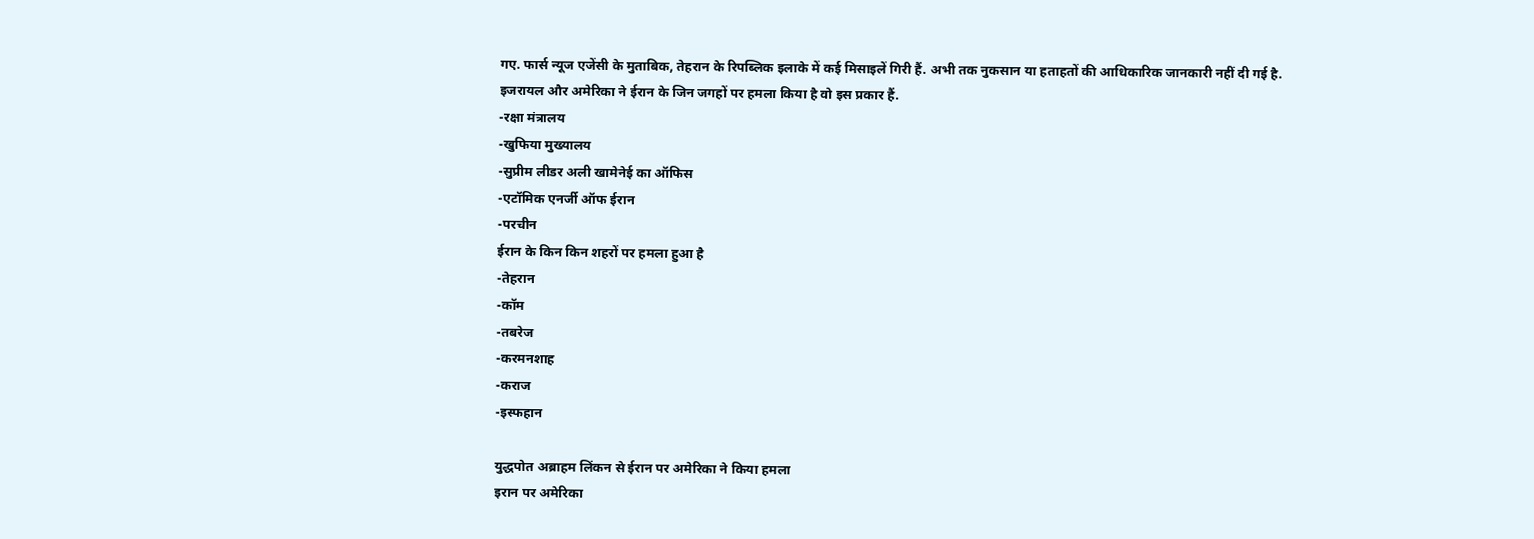गए. फार्स न्यूज एजेंसी के मुताबिक, तेहरान के रिपब्लिक इलाके में कई मिसाइलें गिरी हैं. अभी तक नुकसान या हताहतों की आधिकारिक जानकारी नहीं दी गई है.
इजरायल और अमेरिका ने ईरान के जिन जगहों पर हमला किया है वो इस प्रकार हैं.
-रक्षा मंत्रालय
-खुफिया मुख्यालय
-सुप्रीम लीडर अली खामेनेई का ऑफिस
-एटॉमिक एनर्जी ऑफ ईरान
-परचीन
ईरान के किन किन शहरों पर हमला हुआ है
-तेहरान
-कॉम
-तबरेज
-करमनशाह
-कराज
-इस्फहान

युद्धपोत अब्राहम लिंकन से ईरान पर अमेरिका ने किया हमला
इरान पर अमेरिका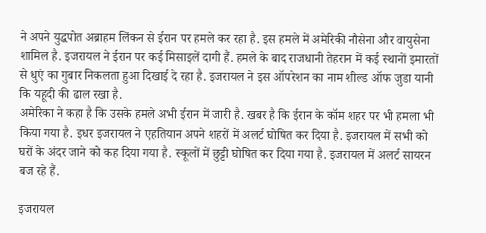ने अपने युद्धपोत अब्राहम लिंकन से ईरान पर हमले कर रहा है. इस हमले में अमेरिकी नौसेना और वायुसेना शामिल है. इजरायल ने ईरान पर कई मिसाइलें दागी हैं. हमले के बाद राजधानी तेहरान में कई स्थानों इमारतों से धुएं का गुबार निकलता हुआ दिखाई दे रहा है. इजरायल ने इस ऑपरेशन का नाम शील्ड ऑफ जुडा यानी कि यहूदी की ढाल रखा है.
अमेरिका ने कहा है कि उसके हमले अभी ईरान में जारी है. खबर है कि ईरान के कॉम शहर पर भी हमला भी किया गया है. इधर इजरायल ने एहतियान अपने शहरों में अलर्ट घोषित कर दिया है. इजरायल में सभी को घरों के अंदर जाने को कह दिया गया है. स्कूलों में छुट्टी घोषित कर दिया गया है. इजरायल में अलर्ट सायरन बज रहे हैं.

इजरायल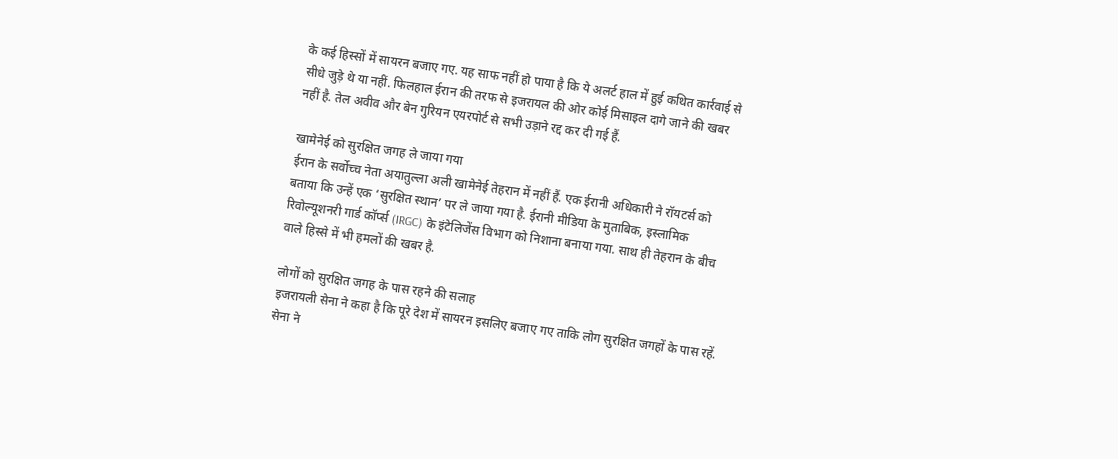के कई हिस्सों में सायरन बजाए गए. यह साफ नहीं हो पाया है कि ये अलर्ट हाल में हुई कथित कार्रवाई से सीधे जुड़े थे या नहीं. फिलहाल ईरान की तरफ से इजरायल की ओर कोई मिसाइल दागे जाने की खबर नहीं है. तेल अवीव और बेन गुरियन एयरपोर्ट से सभी उड़ाने रद्द कर दी गई हैं.

खामेनेई को सुरक्षित जगह ले जाया गया
ईरान के सर्वोच्च नेता अयातुल्ला अली खामेनेई तेहरान में नहीं हैं. एक ईरानी अधिकारी ने रॉयटर्स को बताया कि उन्हें एक ‘सुरक्षित स्थान’ पर ले जाया गया है. ईरानी मीडिया के मुताबिक, इस्लामिक रिवोल्यूशनरी गार्ड कॉर्प्स (IRGC) के इंटेलिजेंस विभाग को निशाना बनाया गया. साथ ही तेहरान के बीच वाले हिस्से में भी हमलों की खबर है.

लोगों को सुरक्षित जगह के पास रहने की सलाह
इजरायली सेना ने कहा है कि पूरे देश में सायरन इसलिए बजाए गए ताकि लोग सुरक्षित जगहों के पास रहें. सेना ने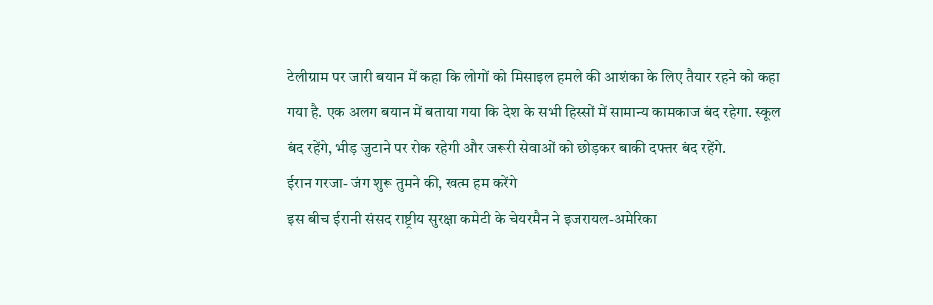टेलीग्राम पर जारी बयान में कहा कि लोगों को मिसाइल हमले की आशंका के लिए तैयार रहने को कहा गया है. एक अलग बयान में बताया गया कि देश के सभी हिस्सों में सामान्य कामकाज बंद रहेगा. स्कूल बंद रहेंगे, भीड़ जुटाने पर रोक रहेगी और जरूरी सेवाओं को छोड़कर बाकी दफ्तर बंद रहेंगे.
ईरान गरजा- जंग शुरू तुमने की, खत्म हम करेंगे
इस बीच ईरानी संसद राष्ट्रीय सुरक्षा कमेटी के चेयरमैन ने इजरायल-अमेरिका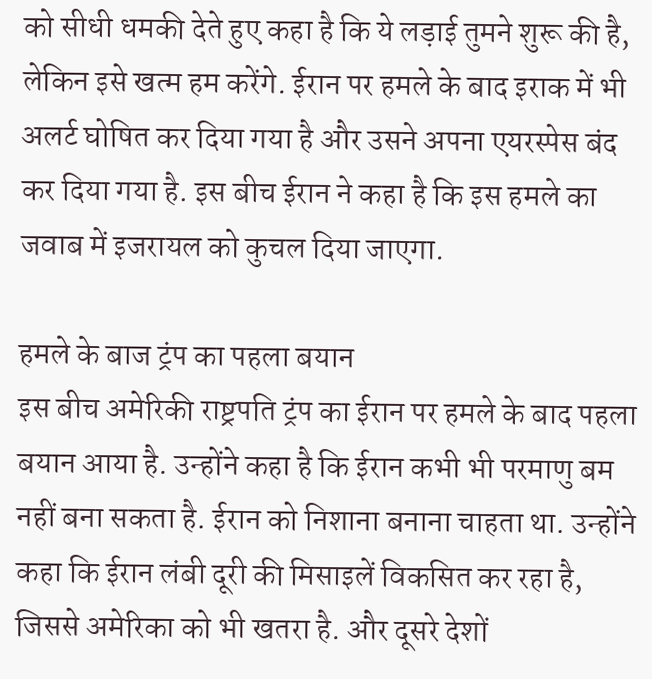को सीधी धमकी देते हुए कहा है कि ये लड़ाई तुमने शुरू की है, लेकिन इसे खत्म हम करेंगे. ईरान पर हमले के बाद इराक में भी अलर्ट घोषित कर दिया गया है और उसने अपना एयरस्पेस बंद कर दिया गया है. इस बीच ईरान ने कहा है कि इस हमले का जवाब में इजरायल को कुचल दिया जाएगा.

हमले के बाज ट्रंप का पहला बयान
इस बीच अमेरिकी राष्ट्रपति ट्रंप का ईरान पर हमले के बाद पहला बयान आया है. उन्होंने कहा है कि ईरान कभी भी परमाणु बम नहीं बना सकता है. ईरान को निशाना बनाना चाहता था. उन्होंने कहा कि ईरान लंबी दूरी की मिसाइलें विकसित कर रहा है, जिससे अमेरिका को भी खतरा है. और दूसरे देशों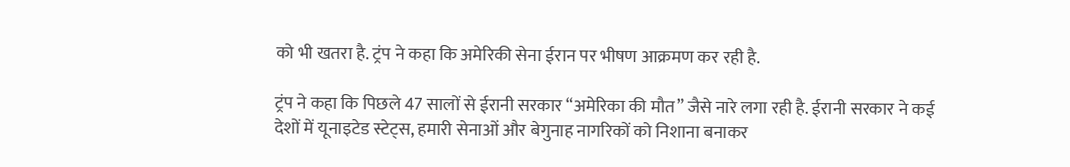को भी खतरा है. ट्रंप ने कहा कि अमेरिकी सेना ईरान पर भीषण आक्रमण कर रही है.

ट्रंप ने कहा कि पिछले 47 सालों से ईरानी सरकार “अमेरिका की मौत” जैसे नारे लगा रही है. ईरानी सरकार ने कई देशों में यूनाइटेड स्टेट्स, हमारी सेनाओं और बेगुनाह नागरिकों को निशाना बनाकर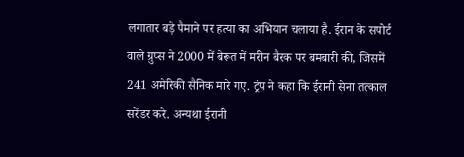लगातार बड़े पैमाने पर हत्या का अभियान चलाया है. ईरान के सपोर्ट वाले ग्रुप्स ने 2000 में बेरूत में मरीन बैरक पर बमबारी की, जिसमें 241 अमेरिकी सैनिक मारे गए. ट्रंप ने कहा कि ईरानी सेना तत्काल सरेंडर करे. अन्यथा ईरानी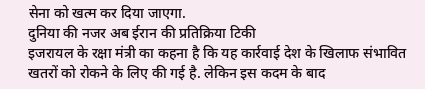सेना को खत्म कर दिया जाएगा.
दुनिया की नजर अब ईरान की प्रतिक्रिया टिकी
इजरायल के रक्षा मंत्री का कहना है कि यह कार्रवाई देश के खिलाफ संभावित खतरों को रोकने के लिए की गई है. लेकिन इस कदम के बाद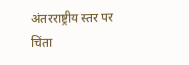अंतरराष्ट्रीय स्तर पर चिंता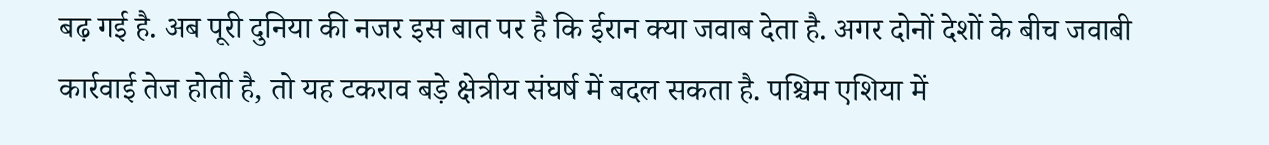बढ़ गई है. अब पूरी दुनिया की नजर इस बात पर है कि ईरान क्या जवाब देता है. अगर दोनों देशों के बीच जवाबी कार्रवाई तेज होती है, तो यह टकराव बड़े क्षेत्रीय संघर्ष में बदल सकता है. पश्चिम एशिया में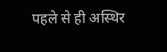पहले से ही अस्थिर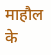माहौल के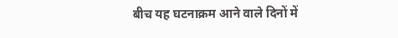बीच यह घटनाक्रम आने वाले दिनों में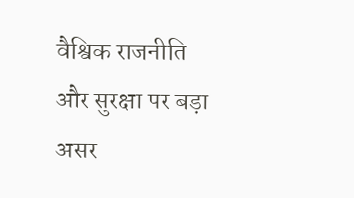वैश्विक राजनीति और सुरक्षा पर बड़ा असर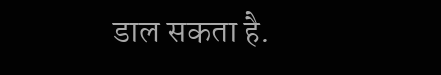डाल सकता है.